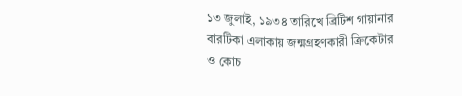১৩ জুলাই, ১৯৩৪ তারিখে ব্রিটিশ গায়ানার বারটিকা এলাকায় জন্মগ্রহণকারী ক্রিকেটার ও কোচ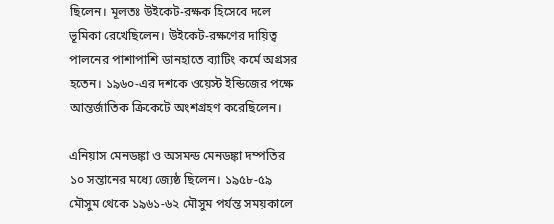ছিলেন। মূলতঃ উইকেট-রক্ষক হিসেবে দলে ভূমিকা রেখেছিলেন। উইকেট-রক্ষণের দায়িত্ব পালনের পাশাপাশি ডানহাতে ব্যাটিং কর্মে অগ্রসর হতেন। ১৯৬০-এর দশকে ওয়েস্ট ইন্ডিজের পক্ষে আন্তর্জাতিক ক্রিকেটে অংশগ্রহণ করেছিলেন।

এনিয়াস মেনডঙ্কা ও অসমন্ড মেনডঙ্কা দম্পতির ১০ সন্তানের মধ্যে জ্যেষ্ঠ ছিলেন। ১৯৫৮-৫৯ মৌসুম থেকে ১৯৬১-৬২ মৌসুম পর্যন্ত সময়কালে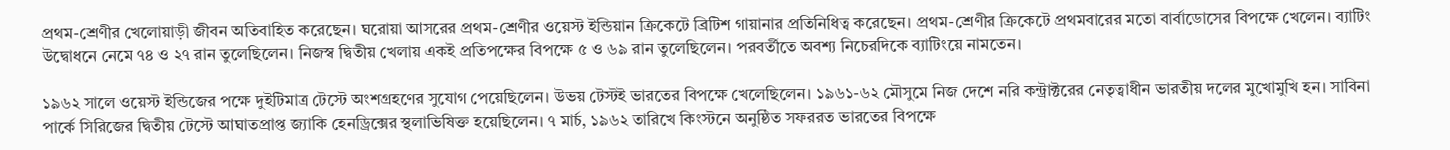প্রথম-শ্রেণীর খেলোয়াড়ী জীবন অতিবাহিত করেছেন। ঘরোয়া আসরের প্রথম-শ্রেণীর ওয়েস্ট ইন্ডিয়ান ক্রিকেটে ব্রিটিশ গায়ানার প্রতিনিধিত্ব করেছেন। প্রথম-শ্রেণীর ক্রিকেটে প্রথমবারের মতো বার্বাডোসের বিপক্ষে খেলেন। ব্যাটিং উদ্বোধনে নেমে ৭৪ ও ২৭ রান তুলেছিলেন। নিজস্ব দ্বিতীয় খেলায় একই প্রতিপক্ষের বিপক্ষে ৫ ও ৬৯ রান তুলেছিলেন। পরবর্তীতে অবশ্য নিচেরদিকে ব্যাটিংয়ে নামতেন।

১৯৬২ সালে ওয়েস্ট ইন্ডিজের পক্ষে দুইটিমাত্র টেস্টে অংশগ্রহণের সুযোগ পেয়েছিলেন। উভয় টেস্টই ভারতের বিপক্ষে খেলেছিলেন। ১৯৬১-৬২ মৌসুমে নিজ দেশে নরি কন্ট্রাক্টরের নেতৃত্বাধীন ভারতীয় দলের মুখোমুখি হন। সাবিনা পার্কে সিরিজের দ্বিতীয় টেস্টে আঘাতপ্রাপ্ত জ্যাকি হেনড্রিক্সের স্থলাভিষিক্ত হয়েছিলেন। ৭ মার্চ, ১৯৬২ তারিখে কিংস্টনে অনুষ্ঠিত সফররত ভারতের বিপক্ষে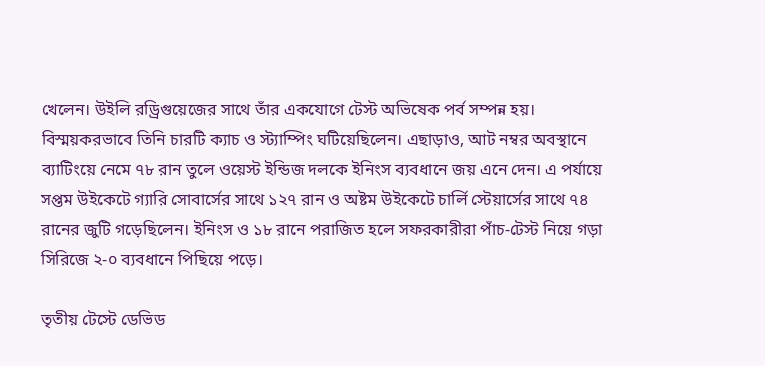খেলেন। উইলি রড্রিগুয়েজের সাথে তাঁর একযোগে টেস্ট অভিষেক পর্ব সম্পন্ন হয়। বিস্ময়করভাবে তিনি চারটি ক্যাচ ও স্ট্যাম্পিং ঘটিয়েছিলেন। এছাড়াও, আট নম্বর অবস্থানে ব্যাটিংয়ে নেমে ৭৮ রান তুলে ওয়েস্ট ইন্ডিজ দলকে ইনিংস ব্যবধানে জয় এনে দেন। এ পর্যায়ে সপ্তম উইকেটে গ্যারি সোবার্সের সাথে ১২৭ রান ও অষ্টম উইকেটে চার্লি স্টেয়ার্সের সাথে ৭৪ রানের জুটি গড়েছিলেন। ইনিংস ও ১৮ রানে পরাজিত হলে সফরকারীরা পাঁচ-টেস্ট নিয়ে গড়া সিরিজে ২-০ ব্যবধানে পিছিয়ে পড়ে।

তৃতীয় টেস্টে ডেভিড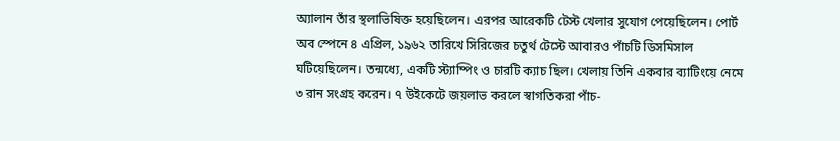অ্যালান তাঁর স্থলাভিষিক্ত হয়েছিলেন। এরপর আরেকটি টেস্ট খেলার সুযোগ পেয়েছিলেন। পোর্ট অব স্পেনে ৪ এপ্রিল, ১৯৬২ তারিখে সিরিজের চতুর্থ টেস্টে আবারও পাঁচটি ডিসমিসাল ঘটিয়েছিলেন। তন্মধ্যে, একটি স্ট্যাম্পিং ও চারটি ক্যাচ ছিল। খেলায় তিনি একবার ব্যাটিংয়ে নেমে ৩ রান সংগ্রহ করেন। ৭ উইকেটে জয়লাভ করলে স্বাগতিকরা পাঁচ-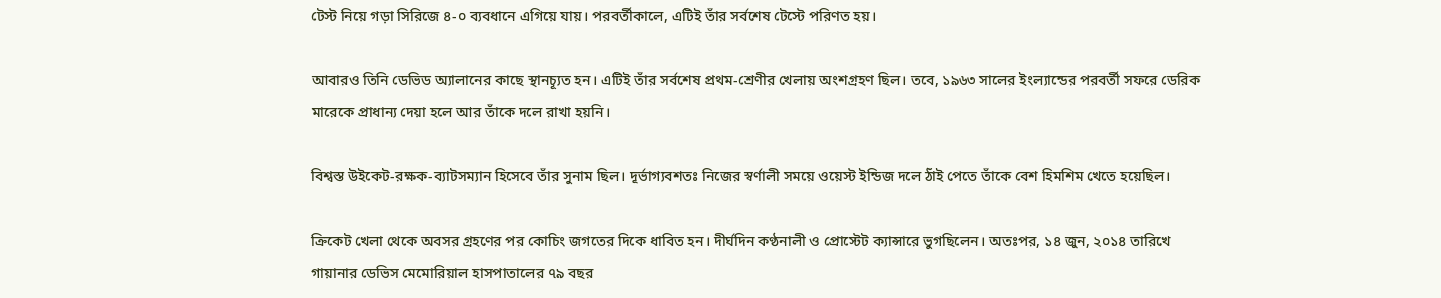টেস্ট নিয়ে গড়া সিরিজে ৪-০ ব্যবধানে এগিয়ে যায়। পরবর্তীকালে, এটিই তাঁর সর্বশেষ টেস্টে পরিণত হয়।

আবারও তিনি ডেভিড অ্যালানের কাছে স্থানচ্যূত হন। এটিই তাঁর সর্বশেষ প্রথম-শ্রেণীর খেলায় অংশগ্রহণ ছিল। তবে, ১৯৬৩ সালের ইংল্যান্ডের পরবর্তী সফরে ডেরিক মারেকে প্রাধান্য দেয়া হলে আর তাঁকে দলে রাখা হয়নি।

বিশ্বস্ত উইকেট-রক্ষক-ব্যাটসম্যান হিসেবে তাঁর সুনাম ছিল। দূর্ভাগ্যবশতঃ নিজের স্বর্ণালী সময়ে ওয়েস্ট ইন্ডিজ দলে ঠাঁই পেতে তাঁকে বেশ হিমশিম খেতে হয়েছিল।

ক্রিকেট খেলা থেকে অবসর গ্রহণের পর কোচিং জগতের দিকে ধাবিত হন। দীর্ঘদিন কণ্ঠনালী ও প্রোস্টেট ক্যান্সারে ভুগছিলেন। অতঃপর, ১৪ জুন, ২০১৪ তারিখে গায়ানার ডেভিস মেমোরিয়াল হাসপাতালের ৭৯ বছর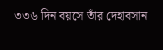৩৩৬ দিন বয়সে তাঁর দেহাবসান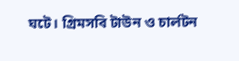ঘটে। গ্রিমসবি টাউন ও চার্লটন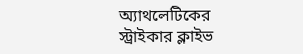অ্যাথলেটিকের স্ট্রাইকার ক্লাইভ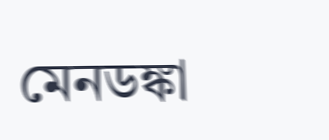মেনডঙ্কা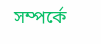সম্পর্কে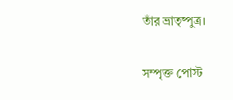তাঁর ভ্রাতৃষ্পুত্র।

সম্পৃক্ত পোস্ট